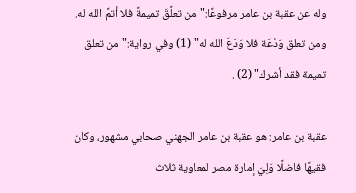وله عن عقبة بن عامر مرفوعًا:"من تعلَّقَ تميمةً فلا أتمَّ الله له. ومن تعلق وَدْعَة فلا وَدَعَ الله له" (1) وفي رواية:"من تعلق تميمة فقد أشرك" (2) .

عقبة بن عامر: هو عقبة بن عامر الجهني صحابي مشهور، وكان فقيهًا فاضلًا وَلِيَ إمارة مصر لمعاوية ثلاث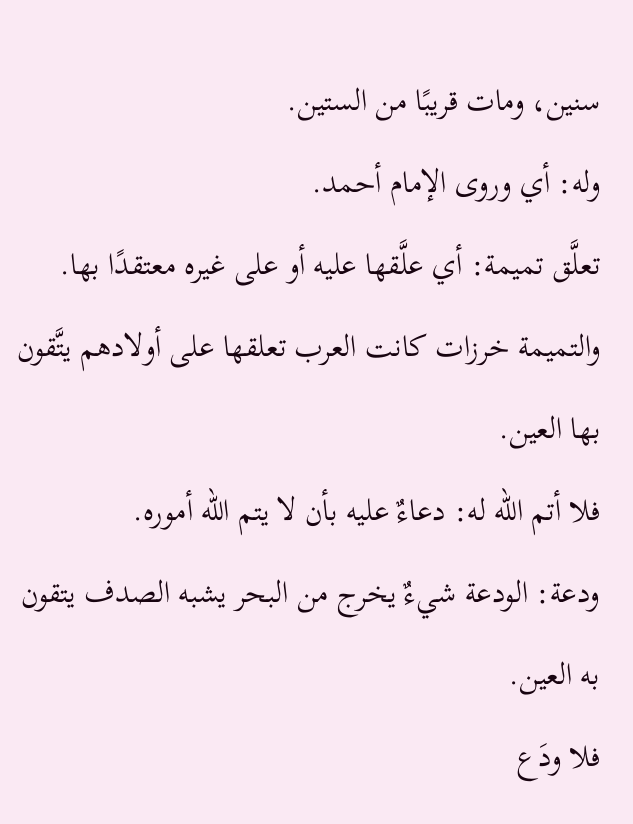سنين، ومات قريبًا من الستين.
وله: أي وروى الإمام أحمد.
تعلَّق تميمة: أي علَّقها عليه أو على غيره معتقدًا بها. والتميمة خرزات كانت العرب تعلقها على أولادهم يتَّقون بها العين.
فلا أتم الله له: دعاءٌ عليه بأن لا يتم الله أموره.
ودعة: الودعة شيءٌ يخرج من البحر يشبه الصدف يتقون به العين.
فلا ودَع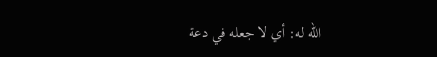الله له: أي لا جعله في دعة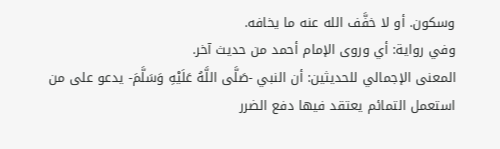وسكون. أو لا خفَّف الله عنه ما يخافه.
وفي رواية: أي وروى الإمام أحمد من حديث آخر.
المعنى الإجمالي للحديثين: أن النبي -صَلَّى اللَّهُ عَلَيْهِ وَسَلَّمَ- يدعو على من استعمل التمائم يعتقد فيها دفع الضرر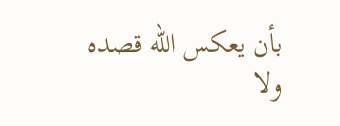بأن يعكس الله قصده ولا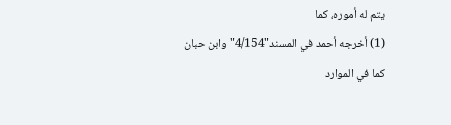يتم له أموره، كما
(1) أخرجه أحمد في المسند"4/154"وابن حبان كما في الموارد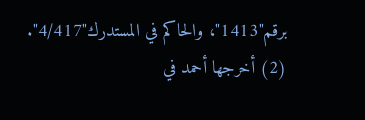برقم"1413"، والحاكم في المستدرك"4/417".
(2) أخرجها أحمد في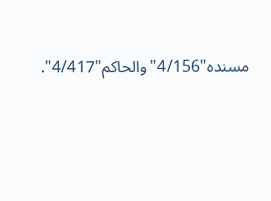مسنده"4/156"والحاكم"4/417".